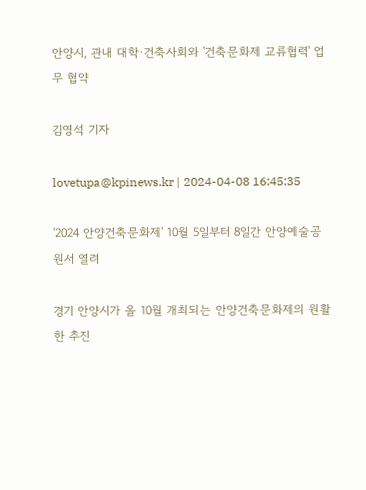안양시, 관내 대학·건축사회와 '건축문화제 교류협력' 업무 협약

김영석 기자

lovetupa@kpinews.kr | 2024-04-08 16:45:35

'2024 안양건축문화제' 10월 5일부터 8일간 안양예술공원서 열려

경기 안양시가 올 10월 개최되는 안양건축문화제의 원활한 추진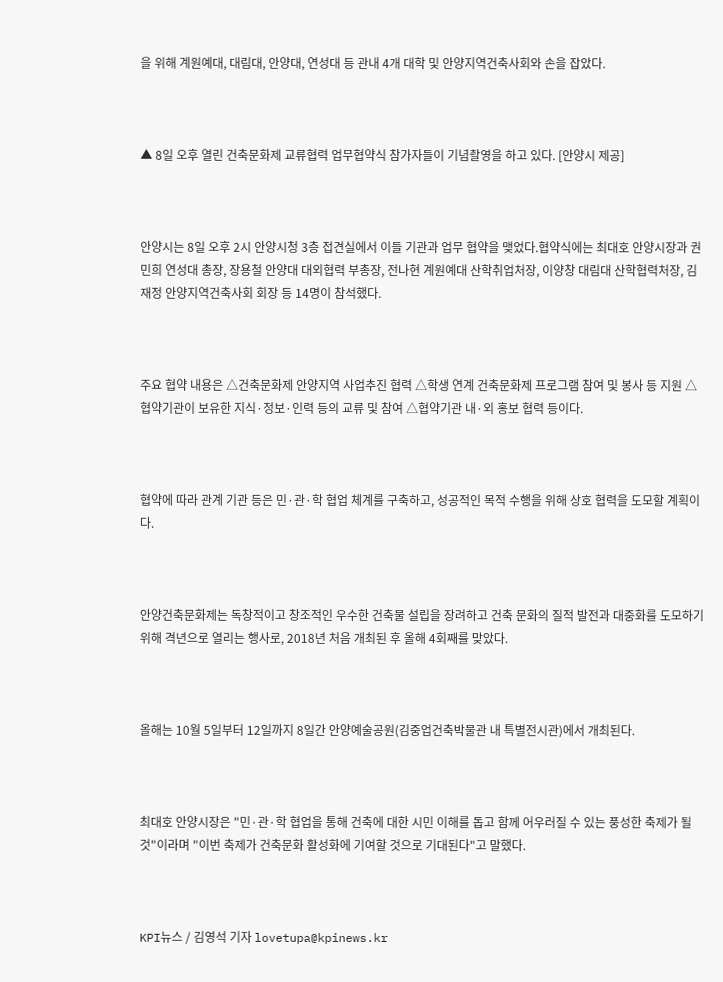을 위해 계원예대, 대림대, 안양대, 연성대 등 관내 4개 대학 및 안양지역건축사회와 손을 잡았다.



▲ 8일 오후 열린 건축문화제 교류협력 업무협약식 참가자들이 기념촬영을 하고 있다. [안양시 제공]



안양시는 8일 오후 2시 안양시청 3층 접견실에서 이들 기관과 업무 협약을 맺었다.협약식에는 최대호 안양시장과 권민희 연성대 총장, 장용철 안양대 대외협력 부총장, 전나현 계원예대 산학취업처장, 이양창 대림대 산학협력처장, 김재정 안양지역건축사회 회장 등 14명이 참석했다.



주요 협약 내용은 △건축문화제 안양지역 사업추진 협력 △학생 연계 건축문화제 프로그램 참여 및 봉사 등 지원 △협약기관이 보유한 지식·정보·인력 등의 교류 및 참여 △협약기관 내·외 홍보 협력 등이다.



협약에 따라 관계 기관 등은 민·관·학 협업 체계를 구축하고, 성공적인 목적 수행을 위해 상호 협력을 도모할 계획이다.



안양건축문화제는 독창적이고 창조적인 우수한 건축물 설립을 장려하고 건축 문화의 질적 발전과 대중화를 도모하기 위해 격년으로 열리는 행사로, 2018년 처음 개최된 후 올해 4회째를 맞았다.



올해는 10월 5일부터 12일까지 8일간 안양예술공원(김중업건축박물관 내 특별전시관)에서 개최된다.



최대호 안양시장은 "민·관·학 협업을 통해 건축에 대한 시민 이해를 돕고 함께 어우러질 수 있는 풍성한 축제가 될 것"이라며 "이번 축제가 건축문화 활성화에 기여할 것으로 기대된다"고 말했다.



KPI뉴스 / 김영석 기자 lovetupa@kpinews.kr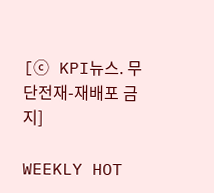[ⓒ KPI뉴스. 무단전재-재배포 금지]

WEEKLY HOT